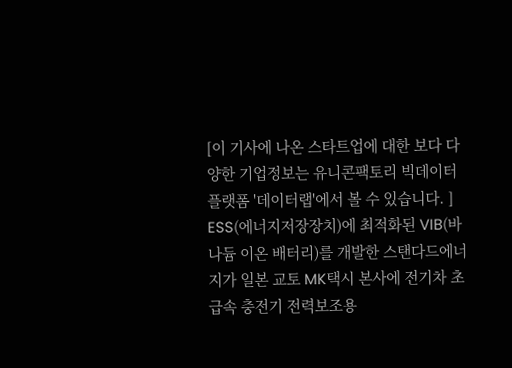[이 기사에 나온 스타트업에 대한 보다 다양한 기업정보는 유니콘팩토리 빅데이터 플랫폼 '데이터랩'에서 볼 수 있습니다. ] ESS(에너지저장장치)에 최적화된 VIB(바나듐 이온 배터리)를 개발한 스탠다드에너지가 일본 교토 MK택시 본사에 전기차 초급속 충전기 전력보조용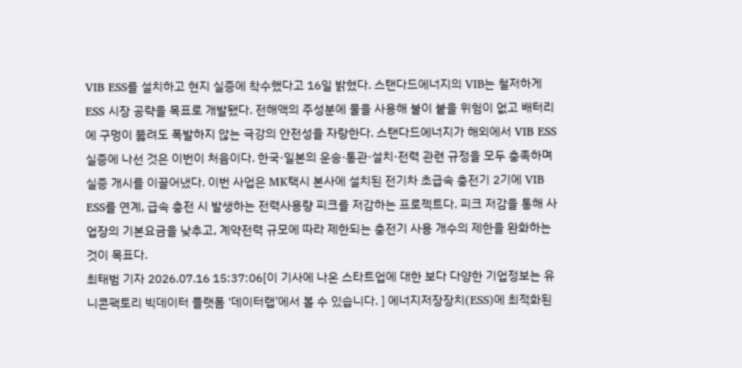VIB ESS를 설치하고 현지 실증에 착수했다고 16일 밝혔다. 스탠다드에너지의 VIB는 철저하게 ESS 시장 공략을 목표로 개발됐다. 전해액의 주성분에 물을 사용해 불이 붙을 위험이 없고 배터리에 구멍이 뚫려도 폭발하지 않는 극강의 안전성을 자랑한다. 스탠다드에너지가 해외에서 VIB ESS 실증에 나선 것은 이번이 처음이다. 한국·일본의 운송·통관·설치·전력 관련 규정을 모두 충족하며 실증 개시를 이끌어냈다. 이번 사업은 MK택시 본사에 설치된 전기차 초급속 충전기 2기에 VIB ESS를 연계, 급속 충전 시 발생하는 전력사용량 피크를 저감하는 프로젝트다. 피크 저감을 통해 사업장의 기본요금을 낮추고, 계약전력 규모에 따라 제한되는 충전기 사용 개수의 제한을 완화하는 것이 목표다.
최태범 기자 2026.07.16 15:37:06[이 기사에 나온 스타트업에 대한 보다 다양한 기업정보는 유니콘팩토리 빅데이터 플랫폼 ‘데이터랩’에서 볼 수 있습니다. ] 에너지저장장치(ESS)에 최적화된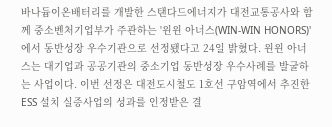바나듐이온배터리를 개발한 스탠다드에너지가 대전교통공사와 함께 중소벤처기업부가 주관하는 '윈윈 아너스(WIN-WIN HONORS)'에서 동반성장 우수기관으로 선정됐다고 24일 밝혔다. 윈윈 아너스는 대기업과 공공기관의 중소기업 동반성장 우수사례를 발굴하는 사업이다. 이번 선정은 대전도시철도 1호선 구암역에서 추진한 ESS 설치 실증사업의 성과를 인정받은 결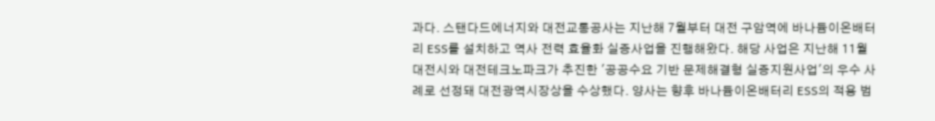과다. 스탠다드에너지와 대전교통공사는 지난해 7월부터 대전 구암역에 바나듐이온배터리 ESS를 설치하고 역사 전력 효율화 실증사업을 진행해왔다. 해당 사업은 지난해 11월 대전시와 대전테크노파크가 추진한 '공공수요 기반 문제해결형 실증지원사업'의 우수 사례로 선정돼 대전광역시장상을 수상했다. 양사는 향후 바나듐이온배터리 ESS의 적용 범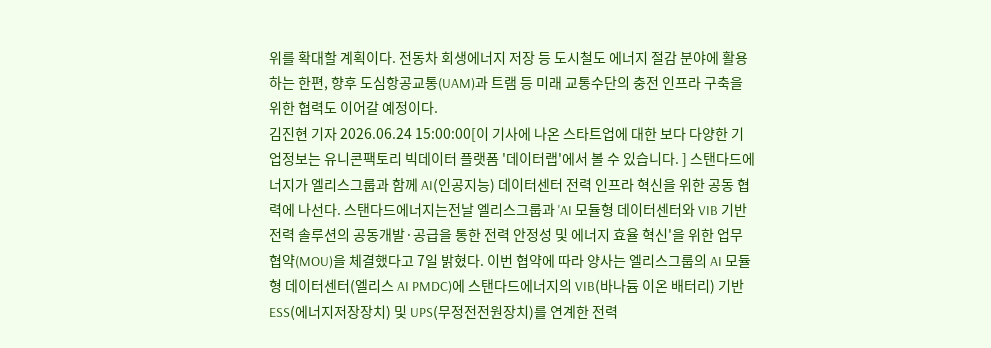위를 확대할 계획이다. 전동차 회생에너지 저장 등 도시철도 에너지 절감 분야에 활용하는 한편, 향후 도심항공교통(UAM)과 트램 등 미래 교통수단의 충전 인프라 구축을 위한 협력도 이어갈 예정이다.
김진현 기자 2026.06.24 15:00:00[이 기사에 나온 스타트업에 대한 보다 다양한 기업정보는 유니콘팩토리 빅데이터 플랫폼 '데이터랩'에서 볼 수 있습니다. ] 스탠다드에너지가 엘리스그룹과 함께 AI(인공지능) 데이터센터 전력 인프라 혁신을 위한 공동 협력에 나선다. 스탠다드에너지는전날 엘리스그룹과 'AI 모듈형 데이터센터와 VIB 기반 전력 솔루션의 공동개발·공급을 통한 전력 안정성 및 에너지 효율 혁신'을 위한 업무협약(MOU)을 체결했다고 7일 밝혔다. 이번 협약에 따라 양사는 엘리스그룹의 AI 모듈형 데이터센터(엘리스 AI PMDC)에 스탠다드에너지의 VIB(바나듐 이온 배터리) 기반 ESS(에너지저장장치) 및 UPS(무정전전원장치)를 연계한 전력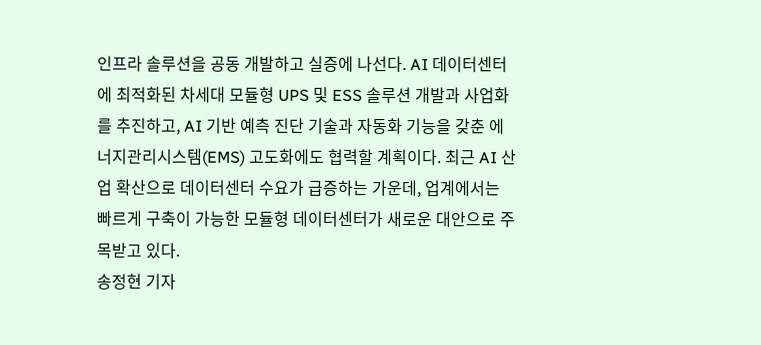인프라 솔루션을 공동 개발하고 실증에 나선다. AI 데이터센터에 최적화된 차세대 모듈형 UPS 및 ESS 솔루션 개발과 사업화를 추진하고, AI 기반 예측 진단 기술과 자동화 기능을 갖춘 에너지관리시스템(EMS) 고도화에도 협력할 계획이다. 최근 AI 산업 확산으로 데이터센터 수요가 급증하는 가운데, 업계에서는 빠르게 구축이 가능한 모듈형 데이터센터가 새로운 대안으로 주목받고 있다.
송정현 기자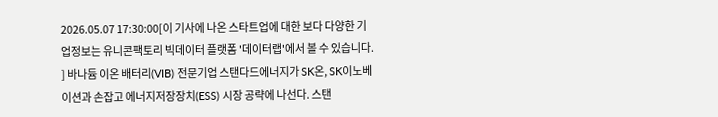2026.05.07 17:30:00[이 기사에 나온 스타트업에 대한 보다 다양한 기업정보는 유니콘팩토리 빅데이터 플랫폼 '데이터랩'에서 볼 수 있습니다. ] 바나듐 이온 배터리(VIB) 전문기업 스탠다드에너지가 SK온, SK이노베이션과 손잡고 에너지저장장치(ESS) 시장 공략에 나선다. 스탠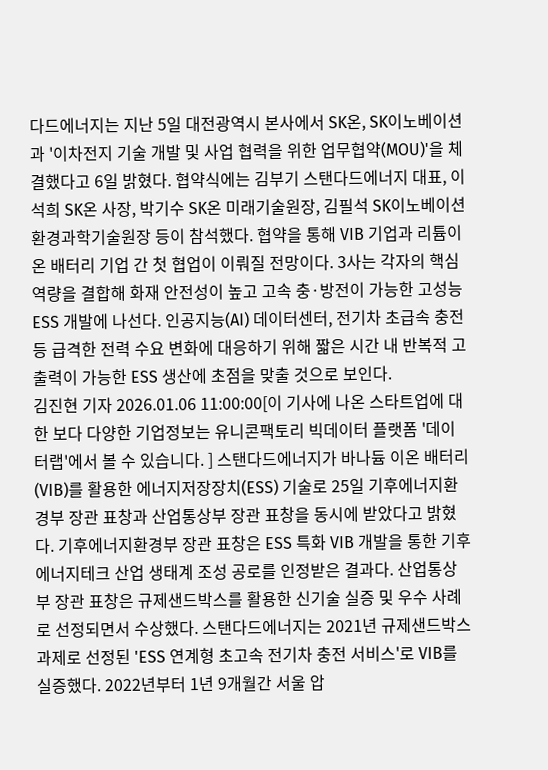다드에너지는 지난 5일 대전광역시 본사에서 SK온, SK이노베이션과 '이차전지 기술 개발 및 사업 협력을 위한 업무협약(MOU)'을 체결했다고 6일 밝혔다. 협약식에는 김부기 스탠다드에너지 대표, 이석희 SK온 사장, 박기수 SK온 미래기술원장, 김필석 SK이노베이션 환경과학기술원장 등이 참석했다. 협약을 통해 VIB 기업과 리튬이온 배터리 기업 간 첫 협업이 이뤄질 전망이다. 3사는 각자의 핵심 역량을 결합해 화재 안전성이 높고 고속 충·방전이 가능한 고성능 ESS 개발에 나선다. 인공지능(AI) 데이터센터, 전기차 초급속 충전 등 급격한 전력 수요 변화에 대응하기 위해 짧은 시간 내 반복적 고출력이 가능한 ESS 생산에 초점을 맞출 것으로 보인다.
김진현 기자 2026.01.06 11:00:00[이 기사에 나온 스타트업에 대한 보다 다양한 기업정보는 유니콘팩토리 빅데이터 플랫폼 '데이터랩'에서 볼 수 있습니다. ] 스탠다드에너지가 바나듐 이온 배터리(VIB)를 활용한 에너지저장장치(ESS) 기술로 25일 기후에너지환경부 장관 표창과 산업통상부 장관 표창을 동시에 받았다고 밝혔다. 기후에너지환경부 장관 표창은 ESS 특화 VIB 개발을 통한 기후에너지테크 산업 생태계 조성 공로를 인정받은 결과다. 산업통상부 장관 표창은 규제샌드박스를 활용한 신기술 실증 및 우수 사례로 선정되면서 수상했다. 스탠다드에너지는 2021년 규제샌드박스 과제로 선정된 'ESS 연계형 초고속 전기차 충전 서비스'로 VIB를 실증했다. 2022년부터 1년 9개월간 서울 압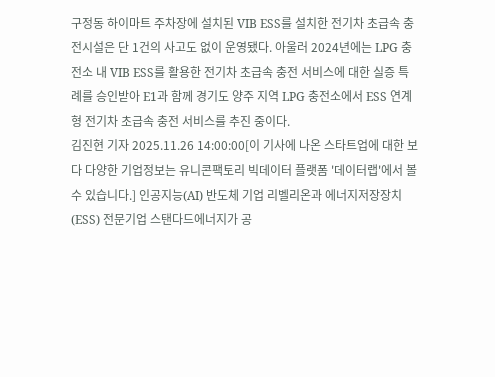구정동 하이마트 주차장에 설치된 VIB ESS를 설치한 전기차 초급속 충전시설은 단 1건의 사고도 없이 운영됐다. 아울러 2024년에는 LPG 충전소 내 VIB ESS를 활용한 전기차 초급속 충전 서비스에 대한 실증 특례를 승인받아 E1과 함께 경기도 양주 지역 LPG 충전소에서 ESS 연계형 전기차 초급속 충전 서비스를 추진 중이다.
김진현 기자 2025.11.26 14:00:00[이 기사에 나온 스타트업에 대한 보다 다양한 기업정보는 유니콘팩토리 빅데이터 플랫폼 '데이터랩'에서 볼 수 있습니다.] 인공지능(AI) 반도체 기업 리벨리온과 에너지저장장치(ESS) 전문기업 스탠다드에너지가 공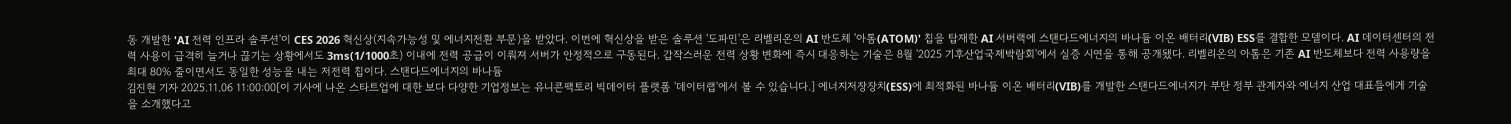동 개발한 'AI 전력 인프라 솔루션'이 CES 2026 혁신상(지속가능성 및 에너지전환 부문)을 받았다. 이번에 혁신상을 받은 솔루션 '도파민'은 리벨리온의 AI 반도체 '아톰(ATOM)' 칩을 탑재한 AI 서버랙에 스탠다드에너지의 바나듐 이온 배터리(VIB) ESS를 결합한 모델이다. AI 데이터센터의 전력 사용이 급격히 늘거나 끊기는 상황에서도 3ms(1/1000초) 이내에 전력 공급이 이뤄져 서버가 안정적으로 구동된다. 갑작스러운 전력 상황 변화에 즉시 대응하는 기술은 8월 '2025 기후산업국제박람회'에서 실증 시연을 통해 공개됐다. 리벨리온의 아톰은 기존 AI 반도체보다 전력 사용량을 최대 80% 줄이면서도 동일한 성능을 내는 저전력 칩이다. 스탠다드에너지의 바나듐
김진현 기자 2025.11.06 11:00:00[이 기사에 나온 스타트업에 대한 보다 다양한 기업정보는 유니콘팩토리 빅데이터 플랫폼 '데이터랩'에서 볼 수 있습니다.] 에너지저장장치(ESS)에 최적화된 바나듐 이온 배터리(VIB)를 개발한 스탠다드에너지가 부탄 정부 관계자와 에너지 산업 대표들에게 기술을 소개했다고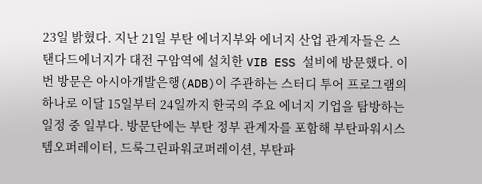23일 밝혔다. 지난 21일 부탄 에너지부와 에너지 산업 관계자들은 스탠다드에너지가 대전 구암역에 설치한 VIB ESS 설비에 방문했다. 이번 방문은 아시아개발은행(ADB)이 주관하는 스터디 투어 프로그램의 하나로 이달 15일부터 24일까지 한국의 주요 에너지 기업을 탐방하는 일정 중 일부다. 방문단에는 부탄 정부 관계자를 포함해 부탄파워시스템오퍼레이터, 드룩그린파워코퍼레이션, 부탄파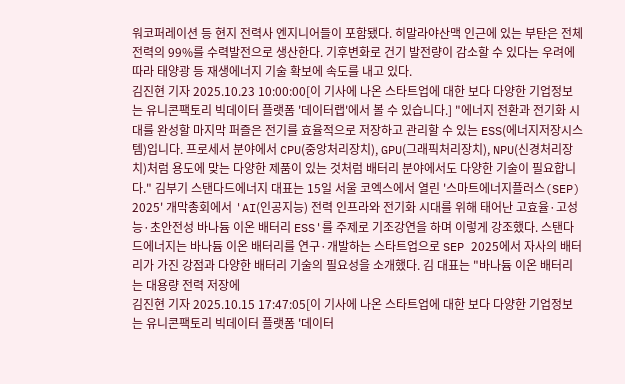워코퍼레이션 등 현지 전력사 엔지니어들이 포함됐다. 히말라야산맥 인근에 있는 부탄은 전체 전력의 99%를 수력발전으로 생산한다. 기후변화로 건기 발전량이 감소할 수 있다는 우려에 따라 태양광 등 재생에너지 기술 확보에 속도를 내고 있다.
김진현 기자 2025.10.23 10:00:00[이 기사에 나온 스타트업에 대한 보다 다양한 기업정보는 유니콘팩토리 빅데이터 플랫폼 '데이터랩'에서 볼 수 있습니다.] "에너지 전환과 전기화 시대를 완성할 마지막 퍼즐은 전기를 효율적으로 저장하고 관리할 수 있는 ESS(에너지저장시스템)입니다. 프로세서 분야에서 CPU(중앙처리장치), GPU(그래픽처리장치), NPU(신경처리장치)처럼 용도에 맞는 다양한 제품이 있는 것처럼 배터리 분야에서도 다양한 기술이 필요합니다." 김부기 스탠다드에너지 대표는 15일 서울 코엑스에서 열린 '스마트에너지플러스(SEP) 2025' 개막총회에서 'AI(인공지능) 전력 인프라와 전기화 시대를 위해 태어난 고효율·고성능·초안전성 바나듐 이온 배터리 ESS'를 주제로 기조강연을 하며 이렇게 강조했다. 스탠다드에너지는 바나듐 이온 배터리를 연구·개발하는 스타트업으로 SEP 2025에서 자사의 배터리가 가진 강점과 다양한 배터리 기술의 필요성을 소개했다. 김 대표는 "바나듐 이온 배터리는 대용량 전력 저장에
김진현 기자 2025.10.15 17:47:05[이 기사에 나온 스타트업에 대한 보다 다양한 기업정보는 유니콘팩토리 빅데이터 플랫폼 '데이터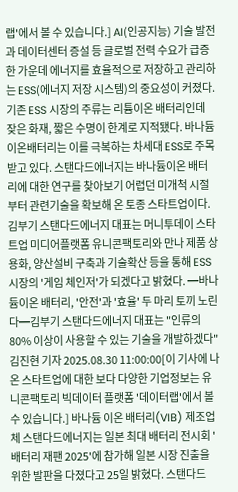랩'에서 볼 수 있습니다.] AI(인공지능) 기술 발전과 데이터센터 증설 등 글로벌 전력 수요가 급증한 가운데 에너지를 효율적으로 저장하고 관리하는 ESS(에너지 저장 시스템)의 중요성이 커졌다. 기존 ESS 시장의 주류는 리튬이온 배터리인데 잦은 화재, 짧은 수명이 한계로 지적됐다. 바나듐이온배터리는 이를 극복하는 차세대 ESS로 주목받고 있다. 스탠다드에너지는 바나듐이온 배터리에 대한 연구를 찾아보기 어렵던 미개척 시절부터 관련기술을 확보해 온 토종 스타트업이다. 김부기 스탠다드에너지 대표는 머니투데이 스타트업 미디어플랫폼 유니콘팩토리와 만나 제품 상용화, 양산설비 구축과 기술확산 등을 통해 ESS 시장의 '게임 체인저'가 되겠다고 밝혔다. ━바나듐이온 배터리, '안전'과 '효율' 두 마리 토끼 노린다━김부기 스탠다드에너지 대표는 "인류의 80% 이상이 사용할 수 있는 기술을 개발하겠다"
김진현 기자 2025.08.30 11:00:00[이 기사에 나온 스타트업에 대한 보다 다양한 기업정보는 유니콘팩토리 빅데이터 플랫폼 '데이터랩'에서 볼 수 있습니다.] 바나듐 이온 배터리(VIB) 제조업체 스탠다드에너지는 일본 최대 배터리 전시회 '배터리 재팬 2025'에 참가해 일본 시장 진출을 위한 발판을 다졌다고 25일 밝혔다. 스탠다드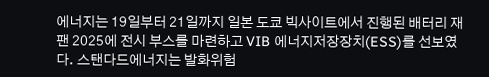에너지는 19일부터 21일까지 일본 도쿄 빅사이트에서 진행된 배터리 재팬 2025에 전시 부스를 마련하고 VIB 에너지저장장치(ESS)를 선보였다. 스탠다드에너지는 발화위험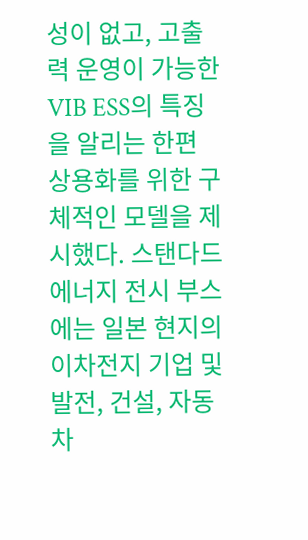성이 없고, 고출력 운영이 가능한 VIB ESS의 특징을 알리는 한편 상용화를 위한 구체적인 모델을 제시했다. 스탠다드에너지 전시 부스에는 일본 현지의 이차전지 기업 및 발전, 건설, 자동차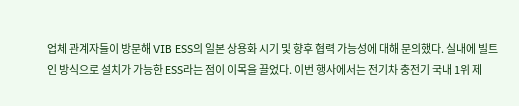업체 관계자들이 방문해 VIB ESS의 일본 상용화 시기 및 향후 협력 가능성에 대해 문의했다. 실내에 빌트인 방식으로 설치가 가능한 ESS라는 점이 이목을 끌었다. 이번 행사에서는 전기차 충전기 국내 1위 제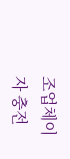조업체이자 충전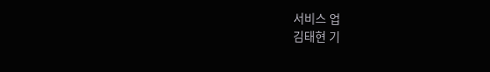서비스 업
김태현 기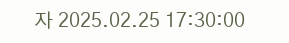자 2025.02.25 17:30:00